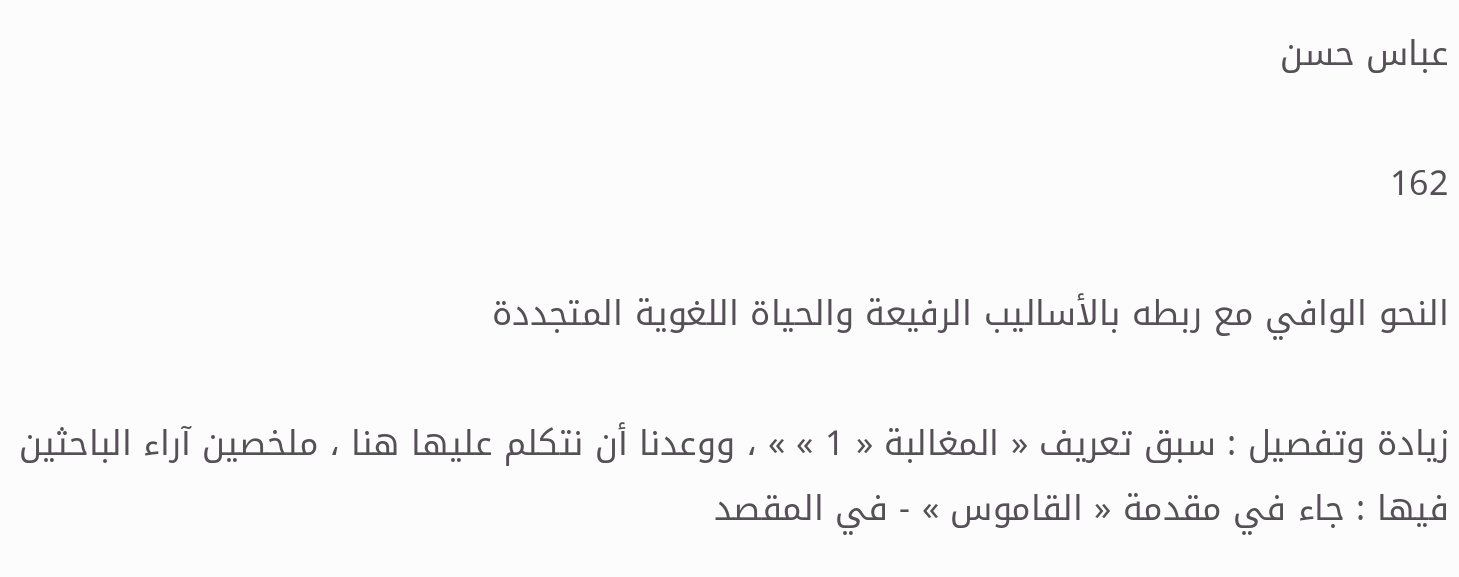عباس حسن

162

النحو الوافي مع ربطه بالأساليب الرفيعة والحياة اللغوية المتجددة

زيادة وتفصيل : سبق تعريف « المغالبة « 1 » » ، ووعدنا أن نتكلم عليها هنا ، ملخصين آراء الباحثين فيها : جاء في مقدمة « القاموس » - في المقصد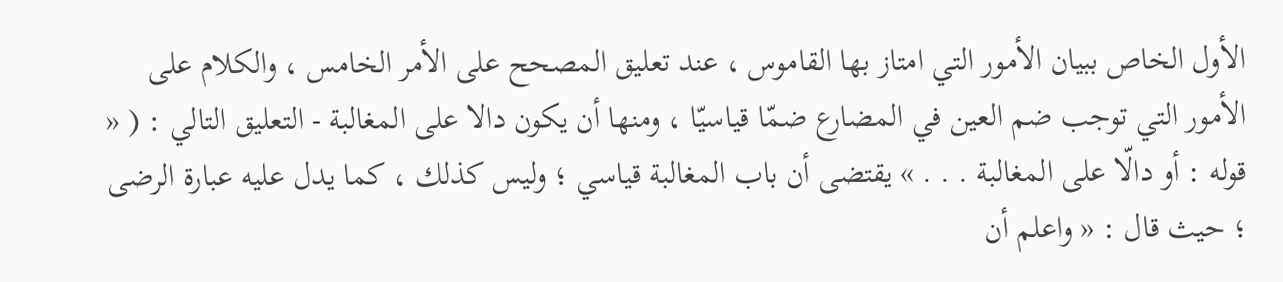الأول الخاص ببيان الأمور التي امتاز بها القاموس ، عند تعليق المصحح على الأمر الخامس ، والكلام على الأمور التي توجب ضم العين في المضارع ضمّا قياسيّا ، ومنها أن يكون دالا على المغالبة - التعليق التالي : ( « قوله : أو دالّا على المغالبة . . . » يقتضى أن باب المغالبة قياسي ؛ وليس كذلك ، كما يدل عليه عبارة الرضى ؛ حيث قال : « واعلم أن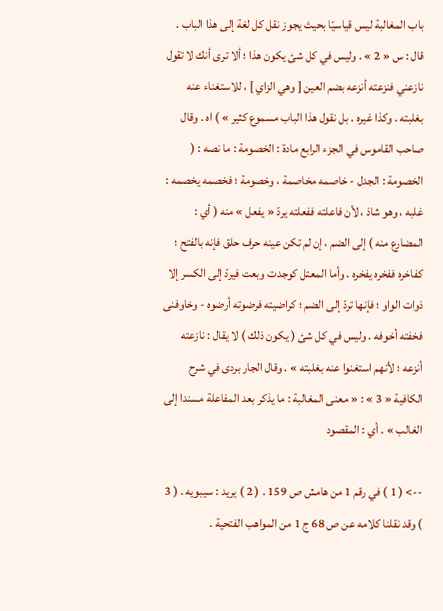باب المغالبة ليس قياسيّا بحيث يجوز نقل كل لغة إلى هذا الباب . قال : س « 2 » . وليس في كل شئ يكون هذا ؛ ألا ترى أنك لا تقول نازعني فنزعته أنزعه بضم العين [ وهي الزاي ] ، للاستغناء عنه بغلبته . وكذا غيره . بل نقول هذا الباب مسموع كثير » ) اه . وقال صاحب القاموس في الجزء الرابع مادة : الخصومة : ما نصه : ( الخصومة : الجدل - خاصمه مخاصمة ، وخصومة ؛ فخصمه يخصمه : غلبه ، وهو شاذ ، لأن فاعلته ففعلته يردّ « يفعل » منه ( أي : المضارع منه ) إلى الضم ، إن لم تكن عينه حرف حلق فإنه بالفتح ؛ كفاخره ففخره يفخره . وأما المعتل كوجدت وبعت فيردّ إلى الكسر إلا ذوات الواو ؛ فإنها تردّ إلى الضم ؛ كراضيته فرضوته أرضوه - وخاوفنى فخفته أخوفه . وليس في كل شئ ( يكون ذلك ) لا يقال : نازعته أنزعه ؛ لأنهم استغنوا عنه بغلبته » . وقال الجار بردى في شرح الكافية « 3 » : « معنى المغالبة : ما يذكر بعد المفاعلة مسندا إلى الغالب » . أي : المقصود

--> ( 1 ) في رقم 1 من هامش ص 159 . ( 2 ) يريد : سيبويه . ( 3 ) وقد نقلنا كلامه عن ص 68 ج 1 من المواهب الفتحية .